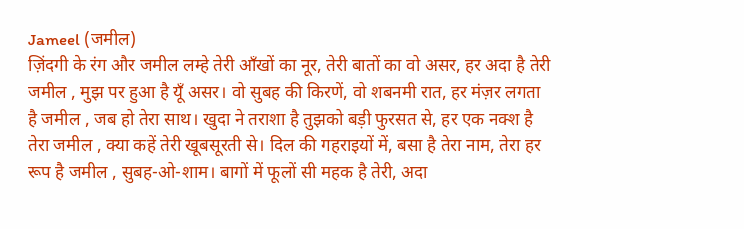Jameel (जमील)
ज़िंदगी के रंग और जमील लम्हे तेरी आँखों का नूर, तेरी बातों का वो असर, हर अदा है तेरी जमील , मुझ पर हुआ है यूँ असर। वो सुबह की किरणें, वो शबनमी रात, हर मंज़र लगता है जमील , जब हो तेरा साथ। खुदा ने तराशा है तुझको बड़ी फुरसत से, हर एक नक्श है तेरा जमील , क्या कहें तेरी खूबसूरती से। दिल की गहराइयों में, बसा है तेरा नाम, तेरा हर रूप है जमील , सुबह-ओ-शाम। बागों में फूलों सी महक है तेरी, अदा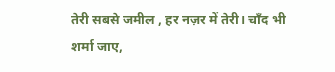तेरी सबसे जमील , हर नज़र में तेरी। चाँद भी शर्मा जाए,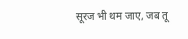सूरज भी थम जाए, जब तू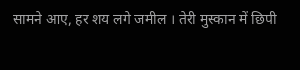सामने आए, हर शय लगे जमील । तेरी मुस्कान में छिपी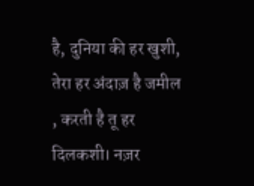है, दुनिया की हर खुशी, तेरा हर अंदाज़ है जमील , करती है तू हर दिलकशी। नज़र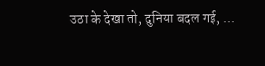उठा के देखा तो, दुनिया बदल गई, ...